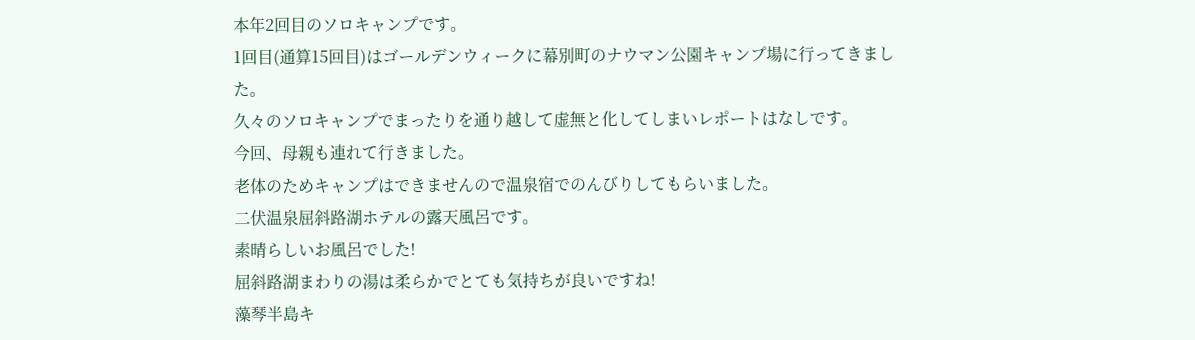本年2回目のソロキャンプです。
1回目(通算15回目)はゴールデンウィークに幕別町のナウマン公園キャンプ場に行ってきました。
久々のソロキャンプでまったりを通り越して虚無と化してしまいレポートはなしです。
今回、母親も連れて行きました。
老体のためキャンプはできませんので温泉宿でのんびりしてもらいました。
二伏温泉屈斜路湖ホテルの露天風呂です。
素晴らしいお風呂でした!
屈斜路湖まわりの湯は柔らかでとても気持ちが良いですね!
藻琴半島キ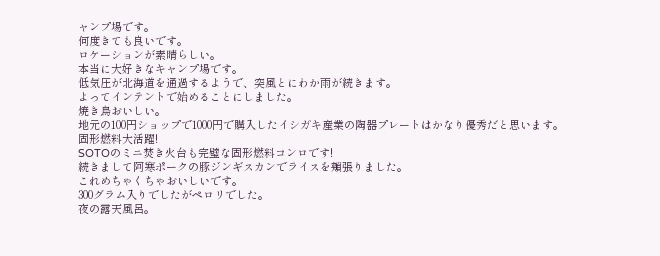ャンプ場です。
何度きても良いです。
ロケーションが素晴らしい。
本当に大好きなキャンプ場です。
低気圧が北海道を通過するようで、突風とにわか雨が続きます。
よってインテントで始めることにしました。
焼き鳥おいしい。
地元の100円ショップで1000円で購入したイシガキ産業の陶器プレートはかなり優秀だと思います。
固形燃料大活躍!
SOTOのミニ焚き火台も完璧な固形燃料コンロです!
続きまして阿寒ポークの豚ジンギスカンでライスを頬張りました。
これめちゃくちゃおいしいです。
300グラム入りでしたがペロリでした。
夜の露天風呂。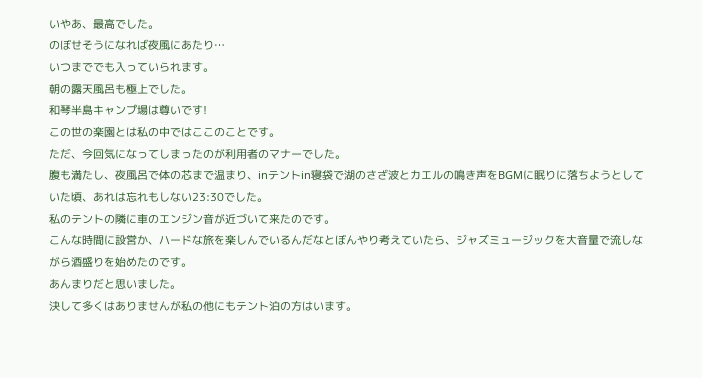いやあ、最高でした。
のぼせそうになれば夜風にあたり…
いつまででも入っていられます。
朝の露天風呂も極上でした。
和琴半島キャンプ場は尊いです!
この世の楽園とは私の中ではここのことです。
ただ、今回気になってしまったのが利用者のマナーでした。
腹も満たし、夜風呂で体の芯まで温まり、inテントin寝袋で湖のさざ波とカエルの鳴き声をBGMに眠りに落ちようとしていた頃、あれは忘れもしない23:30でした。
私のテントの隣に車のエンジン音が近づいて来たのです。
こんな時間に設営か、ハードな旅を楽しんでいるんだなとぼんやり考えていたら、ジャズミュージックを大音量で流しながら酒盛りを始めたのです。
あんまりだと思いました。
決して多くはありませんが私の他にもテント泊の方はいます。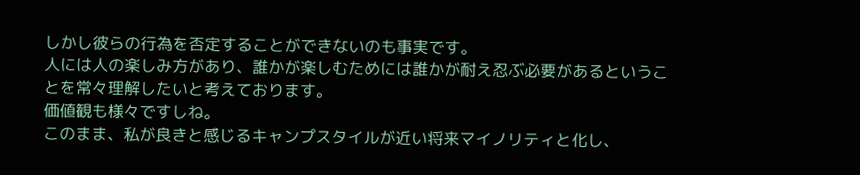しかし彼らの行為を否定することができないのも事実です。
人には人の楽しみ方があり、誰かが楽しむためには誰かが耐え忍ぶ必要があるということを常々理解したいと考えております。
価値観も様々ですしね。
このまま、私が良きと感じるキャンプスタイルが近い将来マイノリティと化し、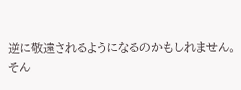逆に敬遠されるようになるのかもしれません。
そん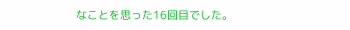なことを思った16回目でした。